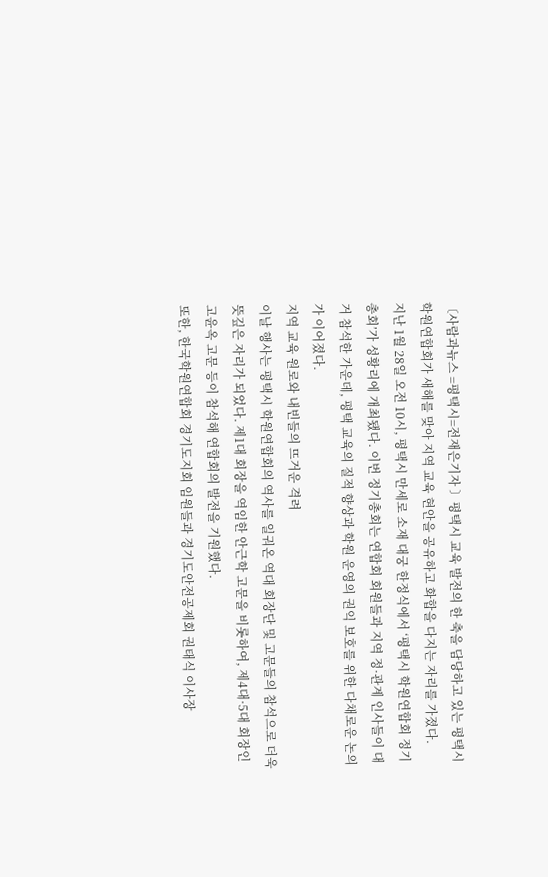〔사람과뉴스 =평택시=전재은기자 〕평택시 교육 발전의 한 축을 담당하고 있는 평택시 학원연합회가 새해를 맞아 지역 교육 현안을 공유하고 화합을 다지는 자리를 가졌다.
지난 1월 28일 오전 10시, 평택시 만세로 소재 대궁 한정식에서 ‘평택시 학원연합회 정기총회’가 성황리에 개최됐다. 이번 정기총회는 연합회 회원들과 지역 정·관계 인사들이 대거 참석한 가운데, 평택 교육의 질적 향상과 학원 운영의 권익 보호를 위한 다채로운 논의가 이어졌다.
지역 교육 원로와 내빈들의 뜨거운 격려
이날 행사는 평택시 학원연합회의 역사를 일궈온 역대 회장단 및 고문들의 참석으로 더욱 뜻깊은 자리가 되었다. 제1대 회장을 역임한 안근학 고문을 비롯하여, 제4대·5대 회장인 고윤옥 고문 등이 참석해 연합회의 발전을 기원했다.
또한, 한국학원연합회 경기도지회 임원들과 경기도안전공제회 권태식 이사장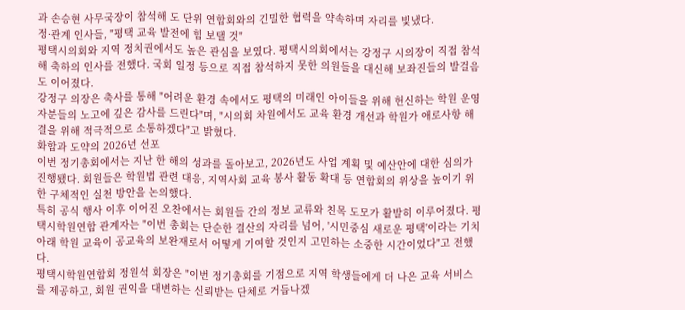과 손승현 사무국장이 참석해 도 단위 연합회와의 긴밀한 협력을 약속하며 자리를 빛냈다.
정·관계 인사들, "평택 교육 발전에 힘 보탤 것"
평택시의회와 지역 정치권에서도 높은 관심을 보였다. 평택시의회에서는 강정구 시의장이 직접 참석해 축하의 인사를 전했다. 국회 일정 등으로 직접 참석하지 못한 의원들을 대신해 보좌진들의 발걸음도 이어졌다.
강정구 의장은 축사를 통해 "어려운 환경 속에서도 평택의 미래인 아이들을 위해 헌신하는 학원 운영자분들의 노고에 깊은 감사를 드린다"며, "시의회 차원에서도 교육 환경 개선과 학원가 애로사항 해결을 위해 적극적으로 소통하겠다"고 밝혔다.
화합과 도약의 2026년 선포
이번 정기총회에서는 지난 한 해의 성과를 돌아보고, 2026년도 사업 계획 및 예산안에 대한 심의가 진행됐다. 회원들은 학원법 관련 대응, 지역사회 교육 봉사 활동 확대 등 연합회의 위상을 높이기 위한 구체적인 실천 방안을 논의했다.
특히 공식 행사 이후 이어진 오찬에서는 회원들 간의 정보 교류와 친목 도모가 활발히 이루어졌다. 평택시학원연합 관계자는 "이번 총회는 단순한 결산의 자리를 넘어, '시민중심 새로운 평택'이라는 기치 아래 학원 교육이 공교육의 보완재로서 어떻게 기여할 것인지 고민하는 소중한 시간이었다"고 전했다.
평택시학원연합회 정원석 회장은 "이번 정기총회를 기점으로 지역 학생들에게 더 나은 교육 서비스를 제공하고, 회원 권익을 대변하는 신뢰받는 단체로 거듭나겠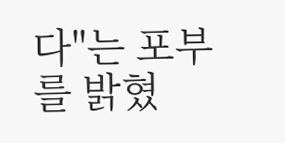다"는 포부를 밝혔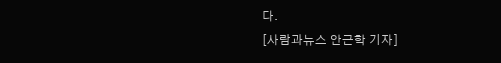다.
[사람과뉴스 안근학 기자]